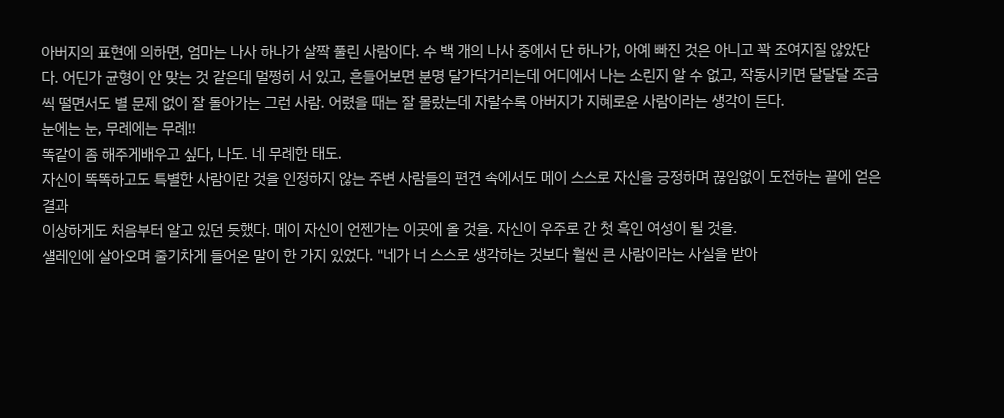아버지의 표현에 의하면, 엄마는 나사 하나가 살짝 풀린 사람이다. 수 백 개의 나사 중에서 단 하나가, 아예 빠진 것은 아니고 꽉 조여지질 않았단다. 어딘가 균형이 안 맞는 것 같은데 멀쩡히 서 있고, 흔들어보면 분명 달가닥거리는데 어디에서 나는 소린지 알 수 없고, 작동시키면 달달달 조금씩 떨면서도 별 문제 없이 잘 돌아가는 그런 사람. 어렸을 때는 잘 몰랐는데 자랄수록 아버지가 지혜로운 사람이라는 생각이 든다.
눈에는 눈, 무례에는 무례!!
똑같이 좀 해주게배우고 싶다, 나도. 네 무례한 태도.
자신이 똑똑하고도 특별한 사람이란 것을 인정하지 않는 주변 사람들의 편견 속에서도 메이 스스로 자신을 긍정하며 끊임없이 도전하는 끝에 얻은 결과
이상하게도 처음부터 알고 있던 듯했다. 메이 자신이 언젠가는 이곳에 올 것을. 자신이 우주로 간 첫 흑인 여성이 될 것을.
섈레인에 살아오며 줄기차게 들어온 말이 한 가지 있었다. "네가 너 스스로 생각하는 것보다 훨씬 큰 사람이라는 사실을 받아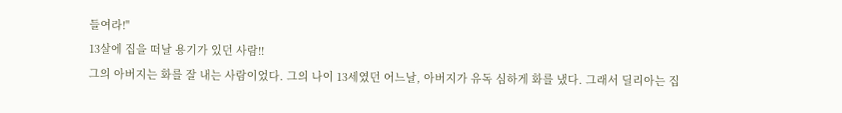들여라!"
13살에 집을 떠날 용기가 있던 사람!!
그의 아버지는 화를 잘 내는 사람이었다. 그의 나이 13세였던 어느날, 아버지가 유독 심하게 화를 냈다. 그래서 딜리아는 집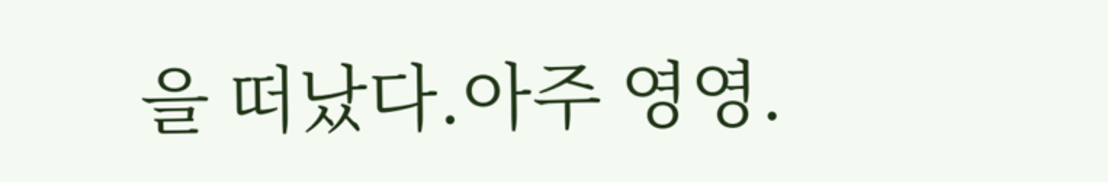을 떠났다.아주 영영.